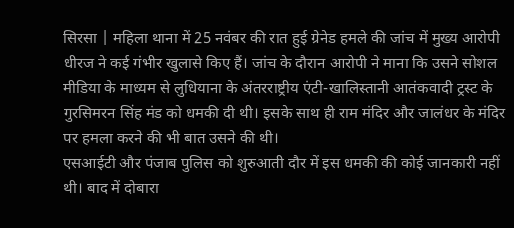सिरसा | महिला थाना में 25 नवंबर की रात हुई ग्रेनेड हमले की जांच में मुख्य आरोपी धीरज ने कई गंभीर खुलासे किए हैं। जांच के दौरान आरोपी ने माना कि उसने सोशल मीडिया के माध्यम से लुधियाना के अंतरराष्ट्रीय एंटी-खालिस्तानी आतंकवादी ट्रस्ट के गुरसिमरन सिंह मंड को धमकी दी थी। इसके साथ ही राम मंदिर और जालंधर के मंदिर पर हमला करने की भी बात उसने की थी।
एसआईटी और पंजाब पुलिस को शुरुआती दौर में इस धमकी की कोई जानकारी नहीं थी। बाद में दोबारा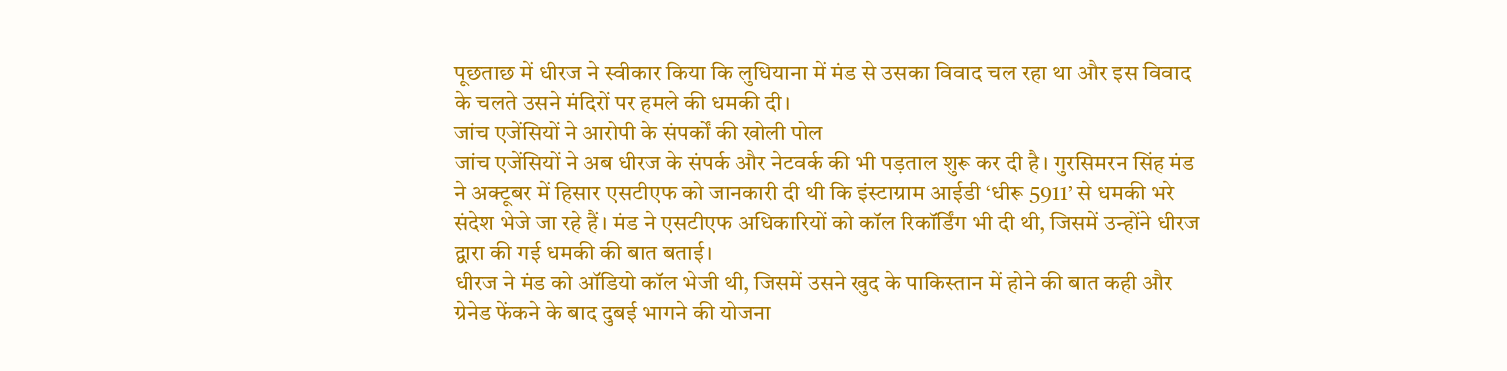पूछताछ में धीरज ने स्वीकार किया कि लुधियाना में मंड से उसका विवाद चल रहा था और इस विवाद के चलते उसने मंदिरों पर हमले की धमकी दी।
जांच एजेंसियों ने आरोपी के संपर्कों की खोली पोल
जांच एजेंसियों ने अब धीरज के संपर्क और नेटवर्क की भी पड़ताल शुरू कर दी है। गुरसिमरन सिंह मंड ने अक्टूबर में हिसार एसटीएफ को जानकारी दी थी कि इंस्टाग्राम आईडी ‘धीरू 5911’ से धमकी भरे संदेश भेजे जा रहे हैं। मंड ने एसटीएफ अधिकारियों को कॉल रिकॉर्डिंग भी दी थी, जिसमें उन्होंने धीरज द्वारा की गई धमकी की बात बताई।
धीरज ने मंड को ऑडियो कॉल भेजी थी, जिसमें उसने खुद के पाकिस्तान में होने की बात कही और ग्रेनेड फेंकने के बाद दुबई भागने की योजना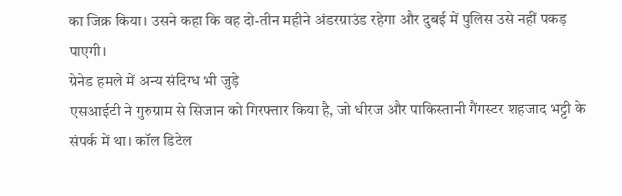का जिक्र किया। उसने कहा कि वह दो-तीन महीने अंडरग्राउंड रहेगा और दुबई में पुलिस उसे नहीं पकड़ पाएगी।
ग्रेनेड हमले में अन्य संदिग्ध भी जुड़े
एसआईटी ने गुरुग्राम से सिजान को गिरफ्तार किया है, जो धीरज और पाकिस्तानी गैंगस्टर शहजाद भट्टी के संपर्क में था। कॉल डिटेल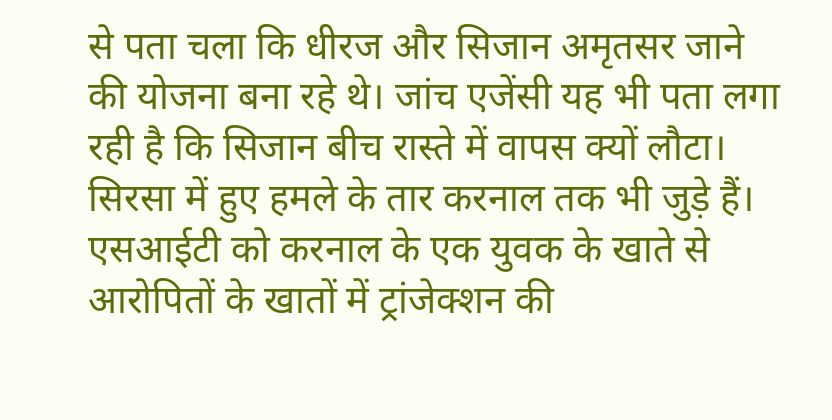से पता चला कि धीरज और सिजान अमृतसर जाने की योजना बना रहे थे। जांच एजेंसी यह भी पता लगा रही है कि सिजान बीच रास्ते में वापस क्यों लौटा।
सिरसा में हुए हमले के तार करनाल तक भी जुड़े हैं। एसआईटी को करनाल के एक युवक के खाते से आरोपितों के खातों में ट्रांजेक्शन की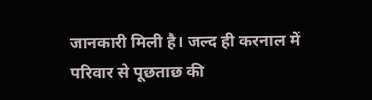जानकारी मिली है। जल्द ही करनाल में परिवार से पूछताछ की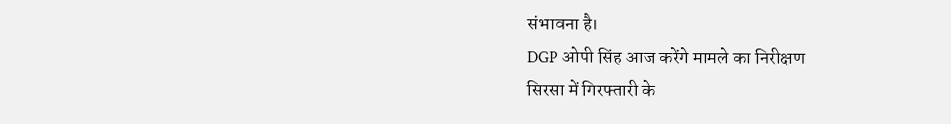संभावना है।
DGP ओपी सिंह आज करेंगे मामले का निरीक्षण
सिरसा में गिरफ्तारी के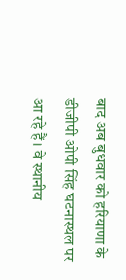बाद अब बुधवार को हरियाणा के डीजीपी ओपी सिंह घटनास्थल पर आ रहे हैं। वे स्थानीय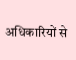अधिकारियों से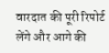वारदात की पूरी रिपोर्ट लेंगे और आगे की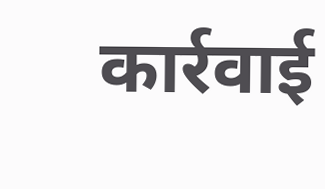कार्रवाई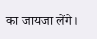का जायजा लेंगे।